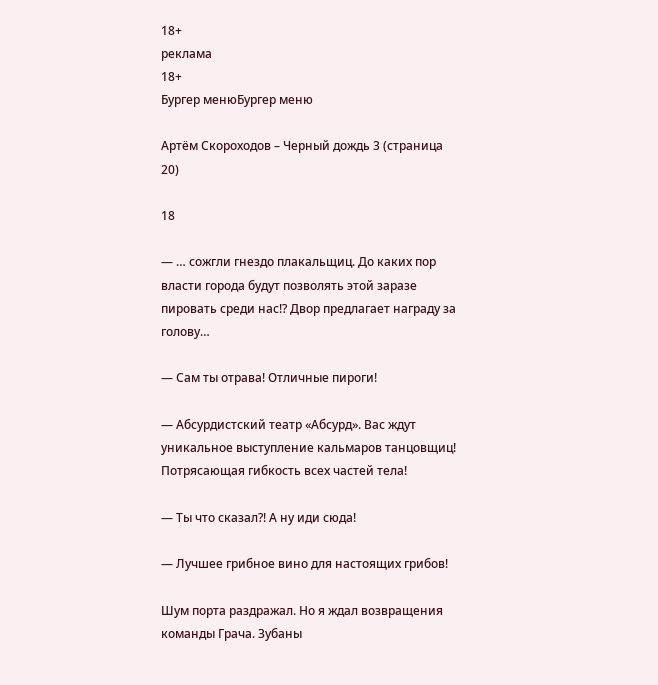18+
реклама
18+
Бургер менюБургер меню

Артём Скороходов – Черный дождь 3 (страница 20)

18

— … сожгли гнездо плакальщиц. До каких пор власти города будут позволять этой заразе пировать среди нас!? Двор предлагает награду за голову…

— Сам ты отрава! Отличные пироги!

— Абсурдистский театр «Абсурд». Вас ждут уникальное выступление кальмаров танцовщиц! Потрясающая гибкость всех частей тела!

— Ты что сказал?! А ну иди сюда!

— Лучшее грибное вино для настоящих грибов!

Шум порта раздражал. Но я ждал возвращения команды Грача. Зубаны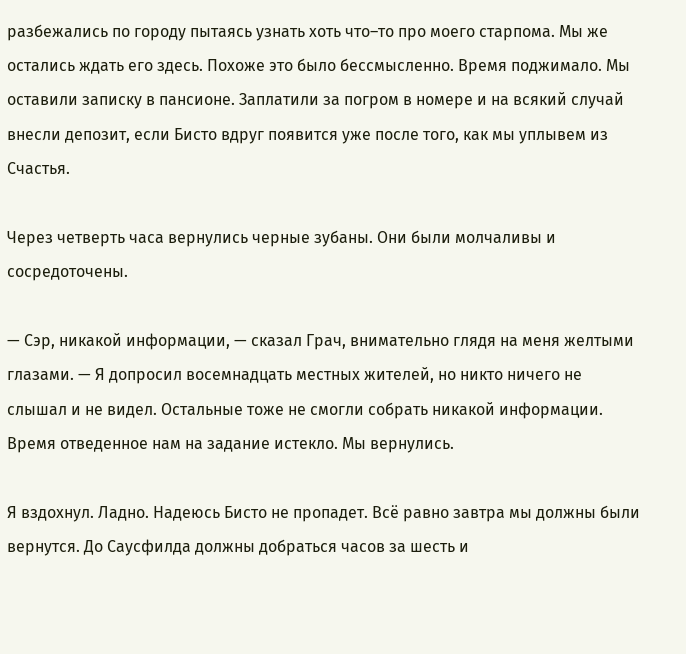разбежались по городу пытаясь узнать хоть что–то про моего старпома. Мы же остались ждать его здесь. Похоже это было бессмысленно. Время поджимало. Мы оставили записку в пансионе. Заплатили за погром в номере и на всякий случай внесли депозит, если Бисто вдруг появится уже после того, как мы уплывем из Счастья.

Через четверть часа вернулись черные зубаны. Они были молчаливы и сосредоточены.

— Сэр, никакой информации, — сказал Грач, внимательно глядя на меня желтыми глазами. — Я допросил восемнадцать местных жителей, но никто ничего не слышал и не видел. Остальные тоже не смогли собрать никакой информации. Время отведенное нам на задание истекло. Мы вернулись.

Я вздохнул. Ладно. Надеюсь Бисто не пропадет. Всё равно завтра мы должны были вернутся. До Саусфилда должны добраться часов за шесть и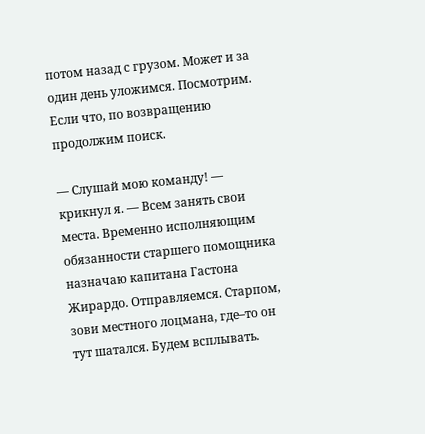потом назад с грузом. Может и за один день уложимся. Посмотрим. Если что, по возвращению продолжим поиск.

— Слушай мою команду! — крикнул я. — Всем занять свои места. Временно исполняющим обязанности старшего помощника назначаю капитана Гастона Жирардо. Отправляемся. Старпом, зови местного лоцмана, где–то он тут шатался. Будем всплывать.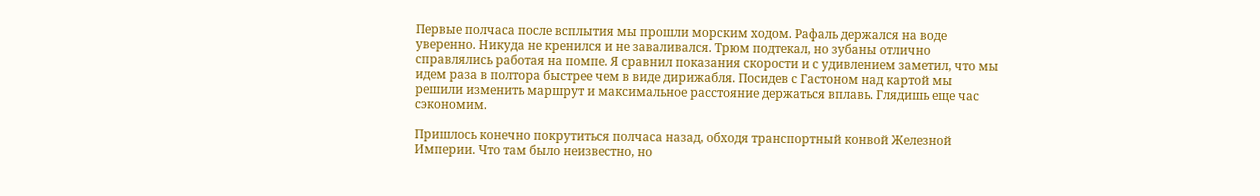Первые полчаса после всплытия мы прошли морским ходом. Рафаль держался на воде уверенно. Никуда не кренился и не заваливался. Трюм подтекал, но зубаны отлично справлялись работая на помпе. Я сравнил показания скорости и с удивлением заметил, что мы идем раза в полтора быстрее чем в виде дирижабля. Посидев с Гастоном над картой мы решили изменить маршрут и максимальное расстояние держаться вплавь. Глядишь еще час сэкономим.

Пришлось конечно покрутиться полчаса назад, обходя транспортный конвой Железной Империи. Что там было неизвестно, но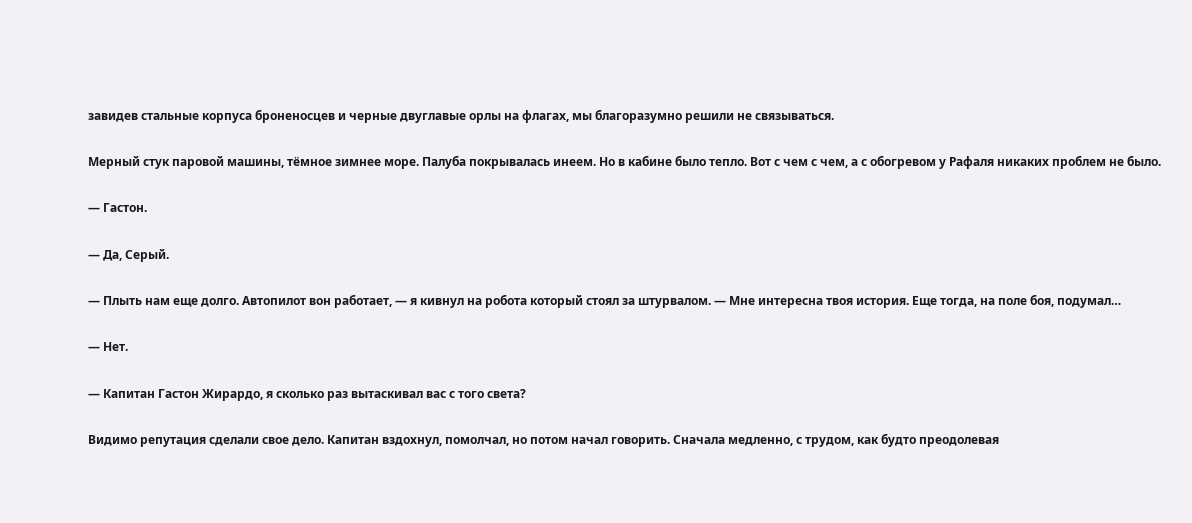завидев стальные корпуса броненосцев и черные двуглавые орлы на флагах, мы благоразумно решили не связываться.

Мерный стук паровой машины, тёмное зимнее море. Палуба покрывалась инеем. Но в кабине было тепло. Вот с чем с чем, а с обогревом у Рафаля никаких проблем не было.

— Гастон.

— Да, Серый.

— Плыть нам еще долго. Автопилот вон работает, — я кивнул на робота который стоял за штурвалом. — Мне интересна твоя история. Еще тогда, на поле боя, подумал…

— Нет.

— Капитан Гастон Жирардо, я сколько раз вытаскивал вас с того света?

Видимо репутация сделали свое дело. Капитан вздохнул, помолчал, но потом начал говорить. Сначала медленно, с трудом, как будто преодолевая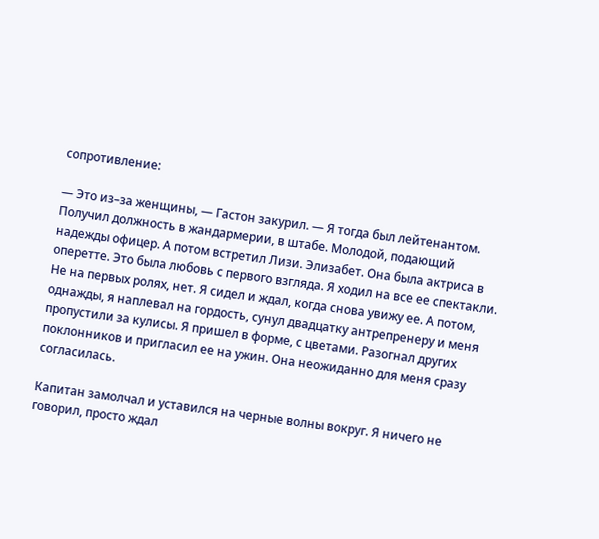сопротивление:

— Это из–за женщины, — Гастон закурил. — Я тогда был лейтенантом. Получил должность в жандармерии, в штабе. Молодой, подающий надежды офицер. А потом встретил Лизи. Элизабет. Она была актриса в оперетте. Это была любовь с первого взгляда. Я ходил на все ее спектакли. Не на первых ролях, нет. Я сидел и ждал, когда снова увижу ее. А потом, однажды, я наплевал на гордость, сунул двадцатку антрепренеру и меня пропустили за кулисы. Я пришел в форме, с цветами. Разогнал других поклонников и пригласил ее на ужин. Она неожиданно для меня сразу согласилась.

Капитан замолчал и уставился на черные волны вокруг. Я ничего не говорил, просто ждал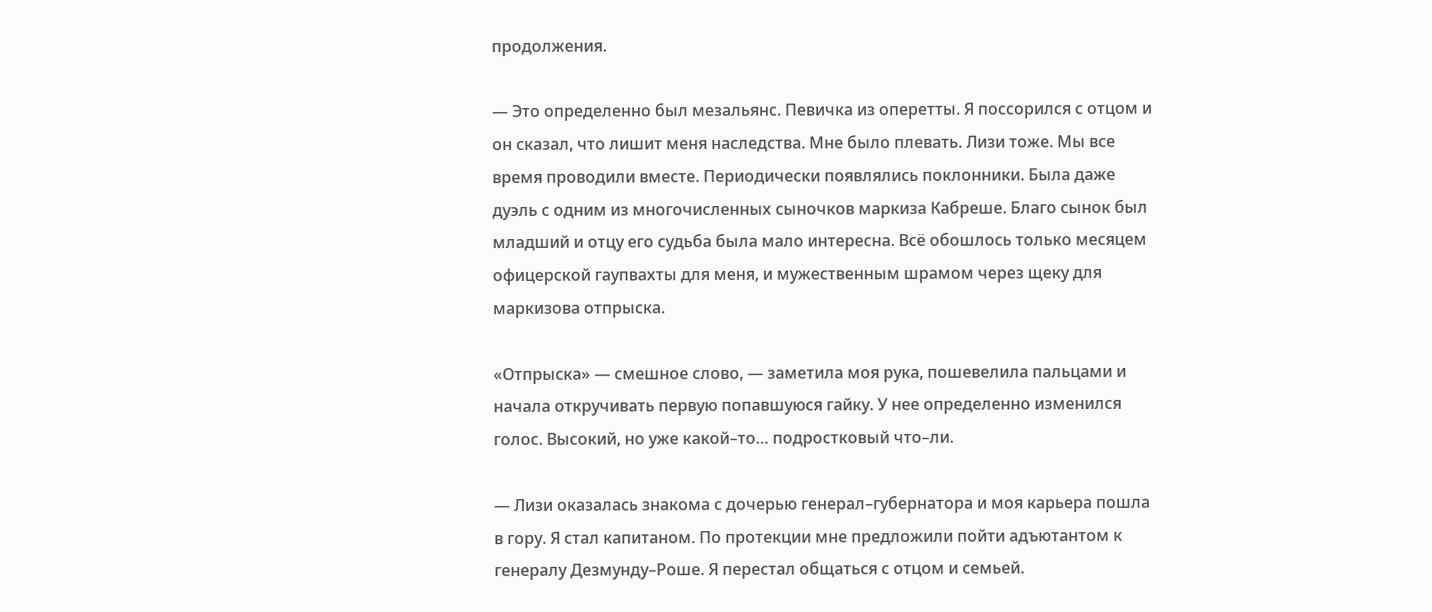продолжения.

— Это определенно был мезальянс. Певичка из оперетты. Я поссорился с отцом и он сказал, что лишит меня наследства. Мне было плевать. Лизи тоже. Мы все время проводили вместе. Периодически появлялись поклонники. Была даже дуэль с одним из многочисленных сыночков маркиза Кабреше. Благо сынок был младший и отцу его судьба была мало интересна. Всё обошлось только месяцем офицерской гаупвахты для меня, и мужественным шрамом через щеку для маркизова отпрыска.

«Отпрыска» — смешное слово, — заметила моя рука, пошевелила пальцами и начала откручивать первую попавшуюся гайку. У нее определенно изменился голос. Высокий, но уже какой–то… подростковый что–ли.

— Лизи оказалась знакома с дочерью генерал–губернатора и моя карьера пошла в гору. Я стал капитаном. По протекции мне предложили пойти адъютантом к генералу Дезмунду–Роше. Я перестал общаться с отцом и семьей.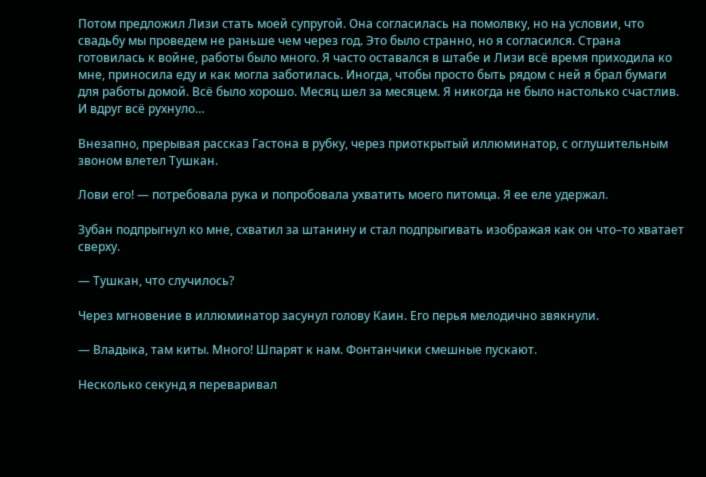Потом предложил Лизи стать моей супругой. Она согласилась на помолвку, но на условии, что свадьбу мы проведем не раньше чем через год. Это было странно, но я согласился. Страна готовилась к войне, работы было много. Я часто оставался в штабе и Лизи всё время приходила ко мне, приносила еду и как могла заботилась. Иногда, чтобы просто быть рядом с ней я брал бумаги для работы домой. Всё было хорошо. Месяц шел за месяцем. Я никогда не было настолько счастлив. И вдруг всё рухнуло…

Внезапно, прерывая рассказ Гастона в рубку, через приоткрытый иллюминатор, с оглушительным звоном влетел Тушкан.

Лови его! — потребовала рука и попробовала ухватить моего питомца. Я ее еле удержал.

Зубан подпрыгнул ко мне, схватил за штанину и стал подпрыгивать изображая как он что–то хватает сверху.

— Тушкан, что случилось?

Через мгновение в иллюминатор засунул голову Каин. Его перья мелодично звякнули.

— Владыка, там киты. Много! Шпарят к нам. Фонтанчики смешные пускают.

Несколько секунд я переваривал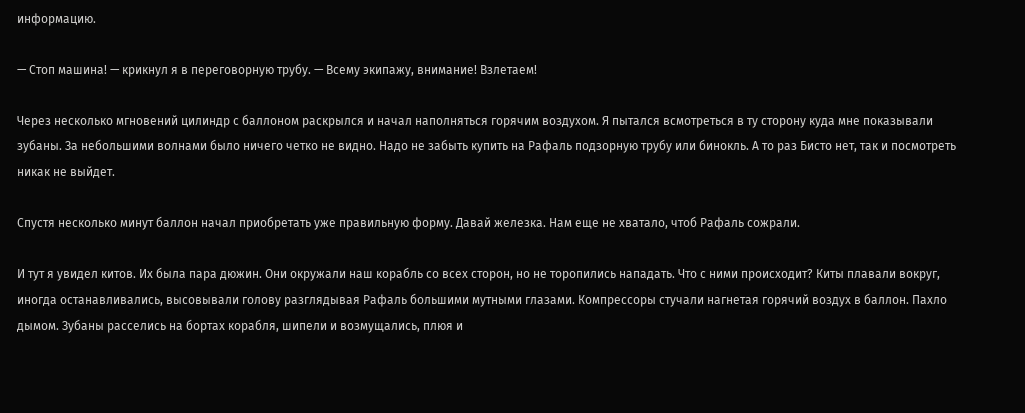информацию.

— Стоп машина! — крикнул я в переговорную трубу. — Всему экипажу, внимание! Взлетаем!

Через несколько мгновений цилиндр с баллоном раскрылся и начал наполняться горячим воздухом. Я пытался всмотреться в ту сторону куда мне показывали зубаны. За небольшими волнами было ничего четко не видно. Надо не забыть купить на Рафаль подзорную трубу или бинокль. А то раз Бисто нет, так и посмотреть никак не выйдет.

Спустя несколько минут баллон начал приобретать уже правильную форму. Давай железка. Нам еще не хватало, чтоб Рафаль сожрали.

И тут я увидел китов. Их была пара дюжин. Они окружали наш корабль со всех сторон, но не торопились нападать. Что с ними происходит? Киты плавали вокруг, иногда останавливались, высовывали голову разглядывая Рафаль большими мутными глазами. Компрессоры стучали нагнетая горячий воздух в баллон. Пахло дымом. Зубаны расселись на бортах корабля, шипели и возмущались, плюя и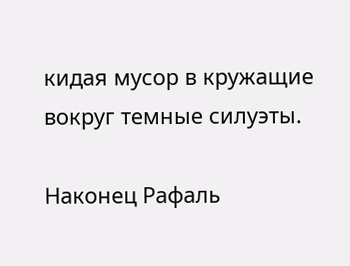кидая мусор в кружащие вокруг темные силуэты.

Наконец Рафаль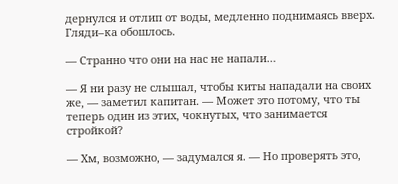дернулся и отлип от воды, медленно поднимаясь вверх. Гляди–ка обошлось.

— Странно что они на нас не напали…

— Я ни разу не слышал, чтобы киты нападали на своих же, — заметил капитан. — Может это потому, что ты теперь один из этих, чокнутых, что занимается стройкой?

— Хм, возможно, — задумался я. — Но проверять это,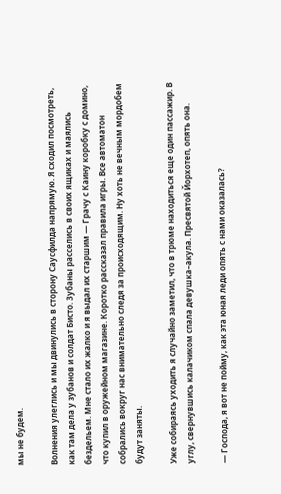мы не будем.

Волнения улеглись и мы двинулись в сторону Саусфилда напрямую. Я сходил посмотреть, как там дела у зубанов и солдат Бисто. Зубаны расселись в своих ящиках и маялись бездельем. Мне стало их жалко и я выдал их старшим — Грачу с Каину коробку с домино, что купил в оружейном магазине. Коротко рассказал правила игры. Все автоматон собрались вокруг нас внимательно следя за происходящим. Ну хоть не вечным мордобем будут заняты.

Уже собираясь уходить я случайно заметил, что в трюме находиться еще один пассажир. В углу, свернувшись калачиком спала девушка–акула. Пресвятой Йорхотеп, опять она.

— Господа, я вот не пойму, как эта юная леди опять с нами оказалась?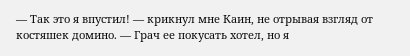— Так это я впустил! — крикнул мне Каин, не отрывая взгляд от костяшек домино. — Грач ее покусать хотел, но я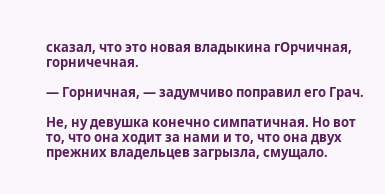сказал, что это новая владыкина гОрчичная, горничечная.

— Горничная, — задумчиво поправил его Грач.

Не, ну девушка конечно симпатичная. Но вот то, что она ходит за нами и то, что она двух прежних владельцев загрызла, смущало.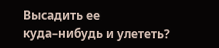Высадить ее куда–нибудь и улететь?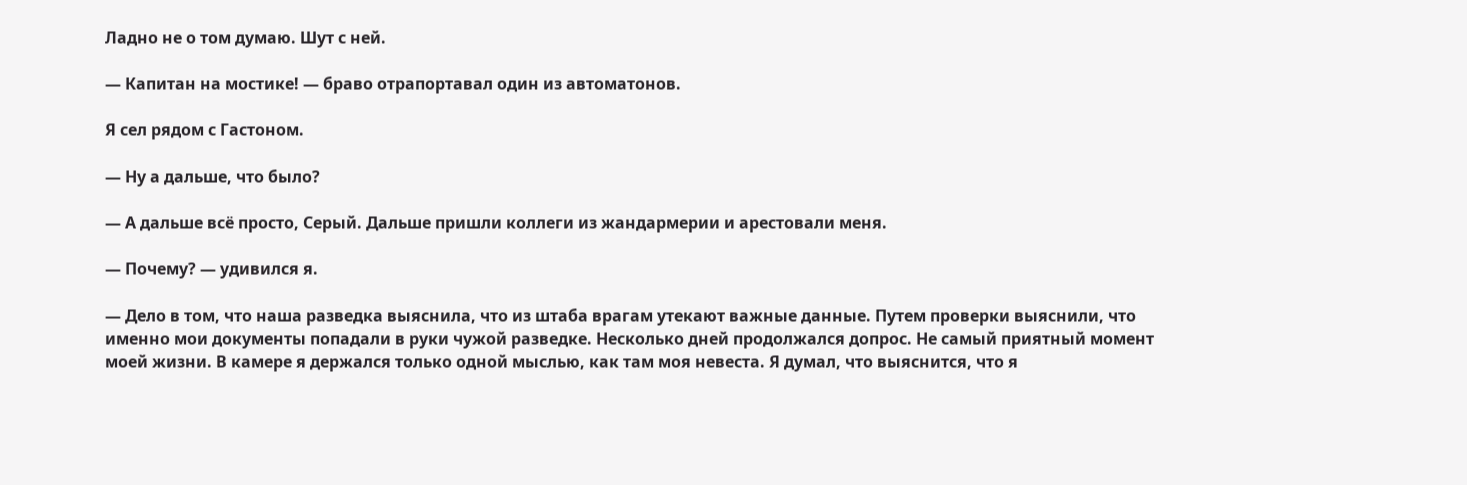Ладно не о том думаю. Шут с ней.

— Капитан на мостике! — браво отрапортавал один из автоматонов.

Я сел рядом с Гастоном.

— Ну а дальше, что было?

— А дальше всё просто, Серый. Дальше пришли коллеги из жандармерии и арестовали меня.

— Почему? — удивился я.

— Дело в том, что наша разведка выяснила, что из штаба врагам утекают важные данные. Путем проверки выяснили, что именно мои документы попадали в руки чужой разведке. Несколько дней продолжался допрос. Не самый приятный момент моей жизни. В камере я держался только одной мыслью, как там моя невеста. Я думал, что выяснится, что я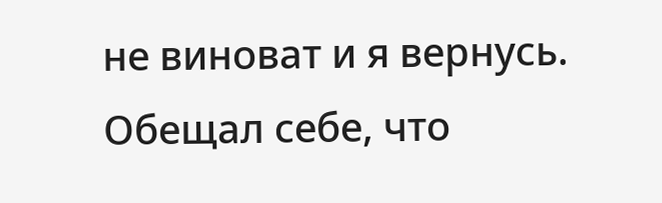не виноват и я вернусь. Обещал себе, что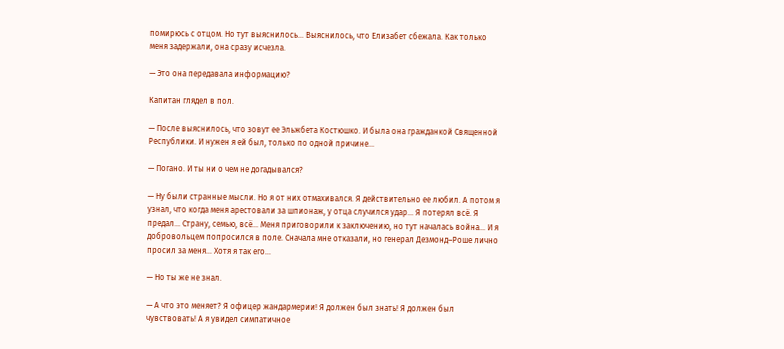помирюсь с отцом. Но тут выяснилось… Выяснилось, что Елизабет сбежала. Как только меня задержали, она сразу исчезла.

— Это она передавала информацию?

Капитан глядел в пол.

— После выяснилось, что зовут ее Эльжбета Костюшко. И была она гражданкой Священной Республики. И нужен я ей был, только по одной причине…

— Погано. И ты ни о чем не догадывался?

— Ну были странные мысли. Но я от них отмахивался. Я действительно ее любил. А потом я узнал, что когда меня арестовали за шпионаж, у отца случился удар… Я потерял всё. Я предал… Страну, семью, всё… Меня приговорили к заключению, но тут началась война… И я добровольцем попросился в поле. Сначала мне отказали, но генерал Дезмонд–Роше лично просил за меня… Хотя я так его…

— Но ты же не знал.

— А что это меняет? Я офицер жандармерии! Я должен был знать! Я должен был чувствовать! А я увидел симпатичное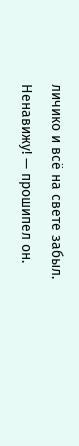личико и всё на свете забыл. Ненавижу! — прошипел он.